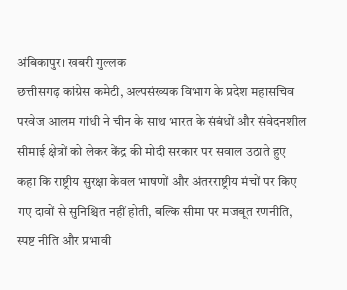अंबिकापुर। खबरी गुल्लक
छत्तीसगढ़ कांग्रेस कमेटी, अल्पसंख्यक विभाग के प्रदेश महासचिव परवेज आलम गांधी ने चीन के साथ भारत के संबंधों और संवेदनशील सीमाई क्षेत्रों को लेकर केंद्र की मोदी सरकार पर सवाल उठाते हुए कहा कि राष्ट्रीय सुरक्षा केवल भाषणों और अंतरराष्ट्रीय मंचों पर किए गए दावों से सुनिश्चित नहीं होती, बल्कि सीमा पर मजबूत रणनीति, स्पष्ट नीति और प्रभावी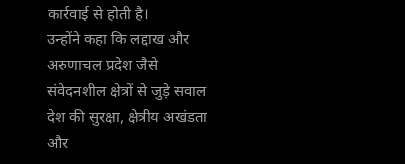कार्रवाई से होती है।
उन्होंने कहा कि लद्दाख और अरुणाचल प्रदेश जैसे संवेदनशील क्षेत्रों से जुड़े सवाल देश की सुरक्षा, क्षेत्रीय अखंडता और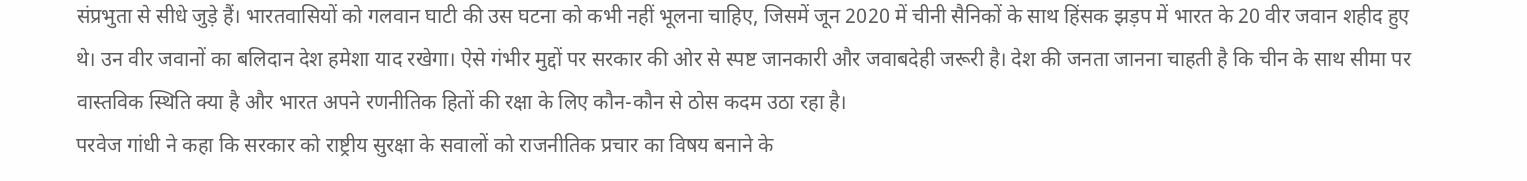संप्रभुता से सीधे जुड़े हैं। भारतवासियों को गलवान घाटी की उस घटना को कभी नहीं भूलना चाहिए, जिसमें जून 2020 में चीनी सैनिकों के साथ हिंसक झड़प में भारत के 20 वीर जवान शहीद हुए थे। उन वीर जवानों का बलिदान देश हमेशा याद रखेगा। ऐसे गंभीर मुद्दों पर सरकार की ओर से स्पष्ट जानकारी और जवाबदेही जरूरी है। देश की जनता जानना चाहती है कि चीन के साथ सीमा पर वास्तविक स्थिति क्या है और भारत अपने रणनीतिक हितों की रक्षा के लिए कौन-कौन से ठोस कदम उठा रहा है।
परवेज गांधी ने कहा कि सरकार को राष्ट्रीय सुरक्षा के सवालों को राजनीतिक प्रचार का विषय बनाने के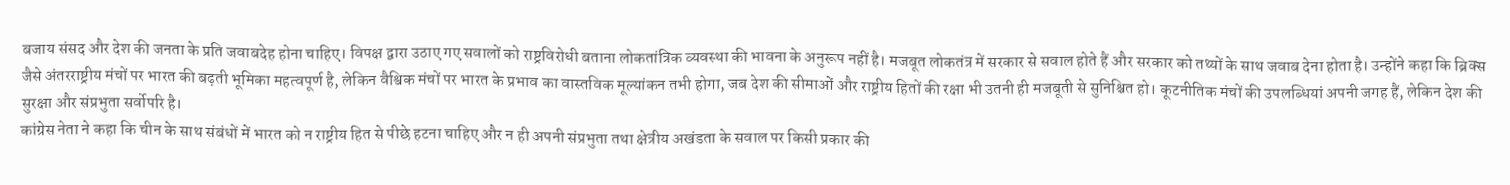बजाय संसद और देश की जनता के प्रति जवाबदेह होना चाहिए। विपक्ष द्वारा उठाए गए सवालों को राष्ट्रविरोधी बताना लोकतांत्रिक व्यवस्था की भावना के अनुरूप नहीं है। मजबूत लोकतंत्र में सरकार से सवाल होते हैं और सरकार को तथ्यों के साथ जवाब देना होता है। उन्होंने कहा कि ब्रिक्स जैसे अंतरराष्ट्रीय मंचों पर भारत की बढ़ती भूमिका महत्वपूर्ण है, लेकिन वैश्विक मंचों पर भारत के प्रभाव का वास्तविक मूल्यांकन तभी होगा, जब देश की सीमाओं और राष्ट्रीय हितों की रक्षा भी उतनी ही मजबूती से सुनिश्चित हो। कूटनीतिक मंचों की उपलब्धियां अपनी जगह हैं, लेकिन देश की सुरक्षा और संप्रभुता सर्वोपरि है।
कांग्रेस नेता ने कहा कि चीन के साथ संबंधों में भारत को न राष्ट्रीय हित से पीछे हटना चाहिए और न ही अपनी संप्रभुता तथा क्षेत्रीय अखंडता के सवाल पर किसी प्रकार की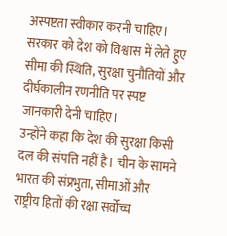अस्पष्टता स्वीकार करनी चाहिए। सरकार को देश को विश्वास में लेते हुए सीमा की स्थिति, सुरक्षा चुनौतियों और दीर्घकालीन रणनीति पर स्पष्ट जानकारी देनी चाहिए।
उन्होंने कहा कि देश की सुरक्षा किसी दल की संपत्ति नहीं है। चीन के सामने भारत की संप्रभुता, सीमाओं और राष्ट्रीय हितों की रक्षा सर्वोच्च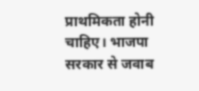प्राथमिकता होनी चाहिए। भाजपा सरकार से जवाब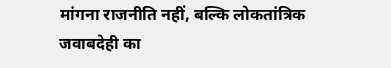मांगना राजनीति नहीं, बल्कि लोकतांत्रिक जवाबदेही का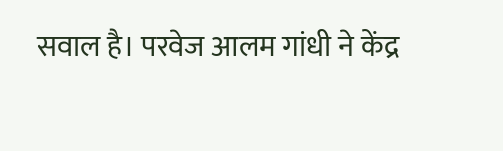सवाल है। परवेज आलम गांधी ने केंद्र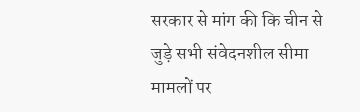सरकार से मांग की कि चीन से जुड़े सभी संवेदनशील सीमा मामलों पर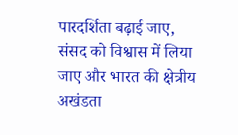पारदर्शिता बढ़ाई जाए, संसद को विश्वास में लिया जाए और भारत की क्षेत्रीय अखंडता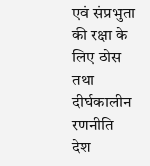एवं संप्रभुता की रक्षा के लिए ठोस तथा दीर्घकालीन रणनीति देश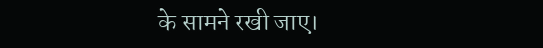के सामने रखी जाए।